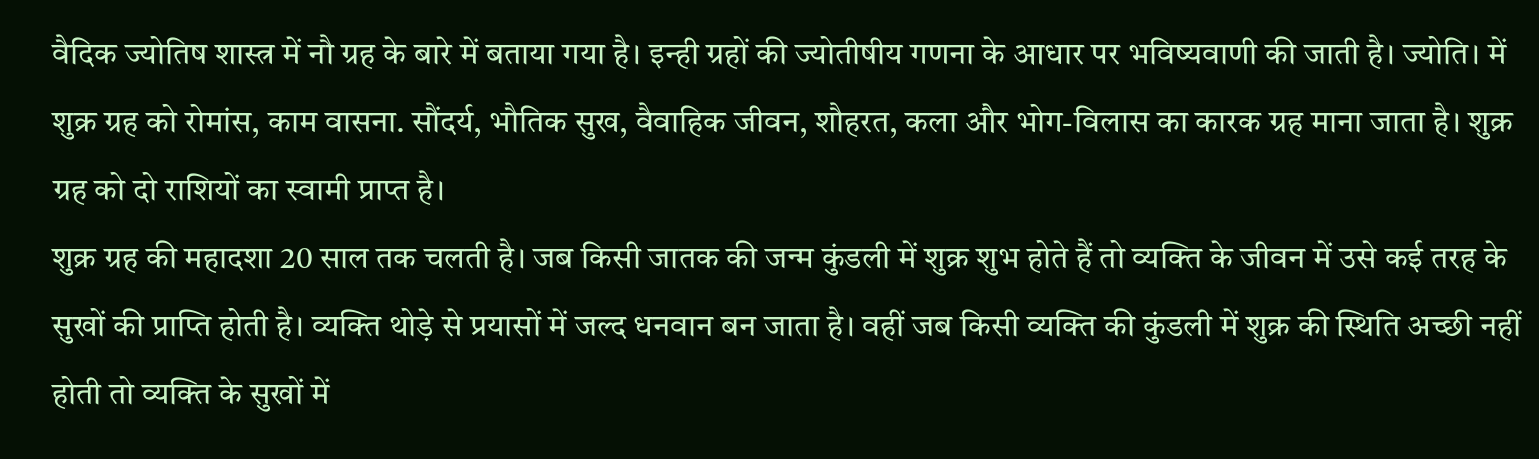वैदिक ज्योतिष शास्त्र में नौ ग्रह के बारे में बताया गया है। इन्ही ग्रहों की ज्योतीषीय गणना के आधार पर भविष्यवाणी की जाती है। ज्योति। में शुक्र ग्रह को रोमांस, काम वासना. सौंदर्य, भौतिक सुख, वैवाहिक जीवन, शौहरत, कला और भोग-विलास का कारक ग्रह माना जाता है। शुक्र ग्रह को दो राशियों का स्वामी प्राप्त है।
शुक्र ग्रह की महादशा 20 साल तक चलती है। जब किसी जातक की जन्म कुंडली में शुक्र शुभ होते हैं तो व्यक्ति के जीवन में उसे कई तरह के सुखों की प्राप्ति होती है। व्यक्ति थोड़े से प्रयासों में जल्द धनवान बन जाता है। वहीं जब किसी व्यक्ति की कुंडली में शुक्र की स्थिति अच्छी नहीं होती तो व्यक्ति के सुखों में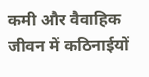कमी और वैवाहिक जीवन में कठिनाईयों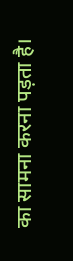का सामना करना पड़ता है।